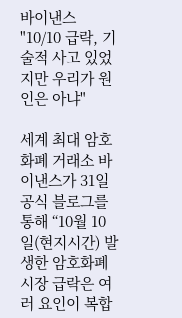바이낸스 "10/10 급락, 기술적 사고 있었지만 우리가 원인은 아냐"

세계 최대 암호화폐 거래소 바이낸스가 31일 공식 블로그를 통해 “10월 10일(현지시간) 발생한 암호화폐 시장 급락은 여러 요인이 복합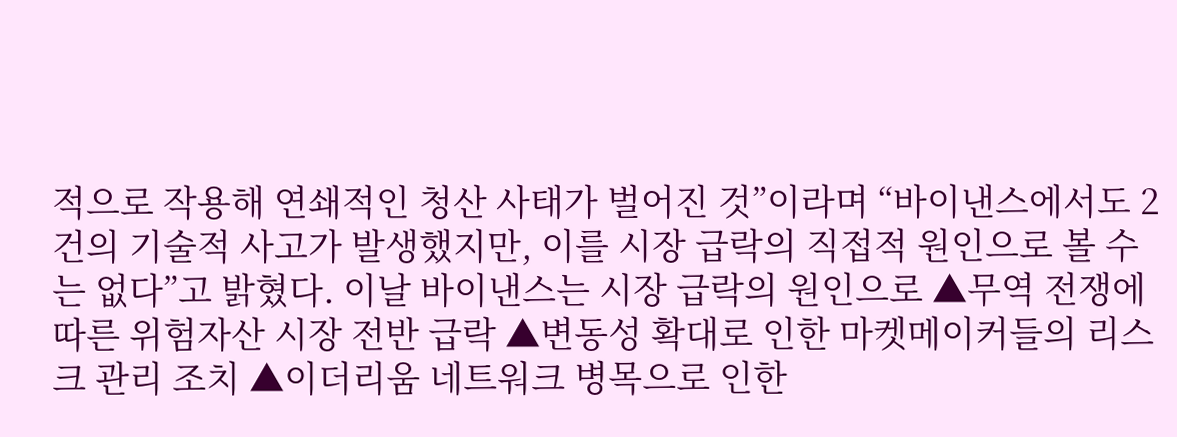적으로 작용해 연쇄적인 청산 사태가 벌어진 것”이라며 “바이낸스에서도 2 건의 기술적 사고가 발생했지만, 이를 시장 급락의 직접적 원인으로 볼 수는 없다”고 밝혔다. 이날 바이낸스는 시장 급락의 원인으로 ▲무역 전쟁에 따른 위험자산 시장 전반 급락 ▲변동성 확대로 인한 마켓메이커들의 리스크 관리 조치 ▲이더리움 네트워크 병목으로 인한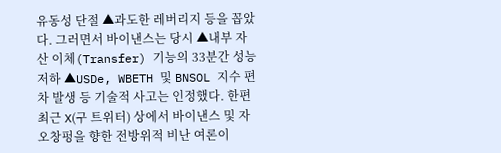유동성 단절 ▲과도한 레버리지 등을 꼽았다. 그러면서 바이낸스는 당시 ▲내부 자산 이체(Transfer) 기능의 33분간 성능 저하 ▲USDe, WBETH 및 BNSOL 지수 편차 발생 등 기술적 사고는 인정했다. 한편 최근 X(구 트위터) 상에서 바이낸스 및 자오창펑을 향한 전방위적 비난 여론이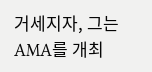거세지자, 그는 AMA를 개최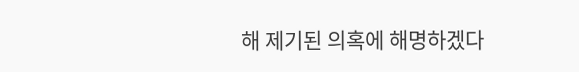해 제기된 의혹에 해명하겠다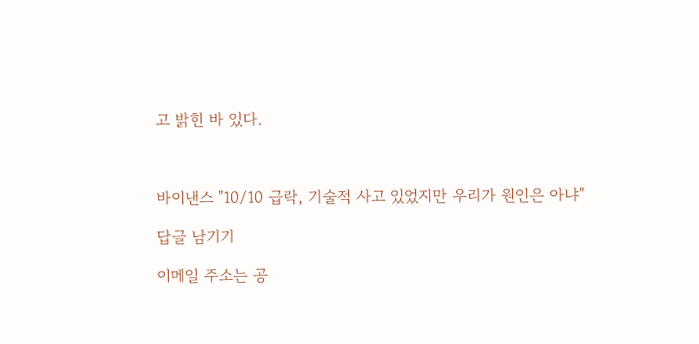고 밝힌 바 있다.



바이낸스 "10/10 급락, 기술적 사고 있었지만 우리가 원인은 아냐"

답글 남기기

이메일 주소는 공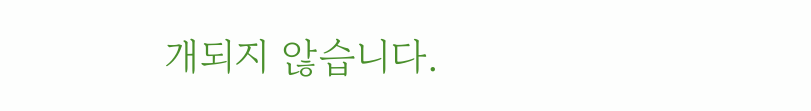개되지 않습니다.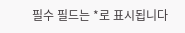필수 필드는 *로 표시됩니다